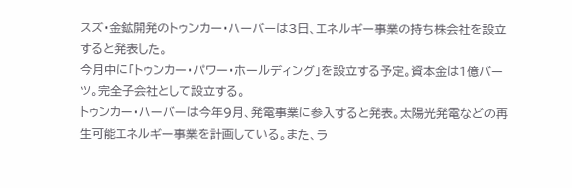スズ・金鉱開発のトゥンカー・ハーバーは3日、エネルギー事業の持ち株会社を設立すると発表した。
今月中に「トゥンカー・パワー・ホールディング」を設立する予定。資本金は1億バーツ。完全子会社として設立する。
トゥンカー・ハーバーは今年9月、発電事業に参入すると発表。太陽光発電などの再生可能エネルギー事業を計画している。また、ラ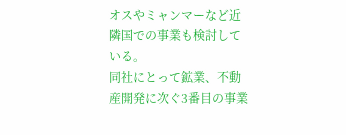オスやミャンマーなど近隣国での事業も検討している。
同社にとって鉱業、不動産開発に次ぐ3番目の事業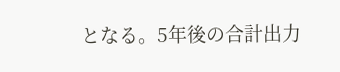となる。5年後の合計出力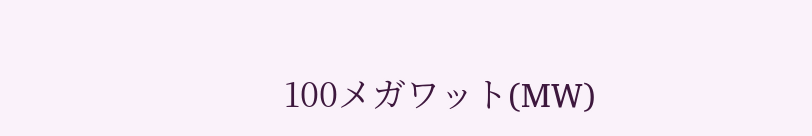100メガワット(MW)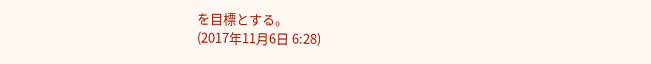を目標とする。
(2017年11月6日 6:28)